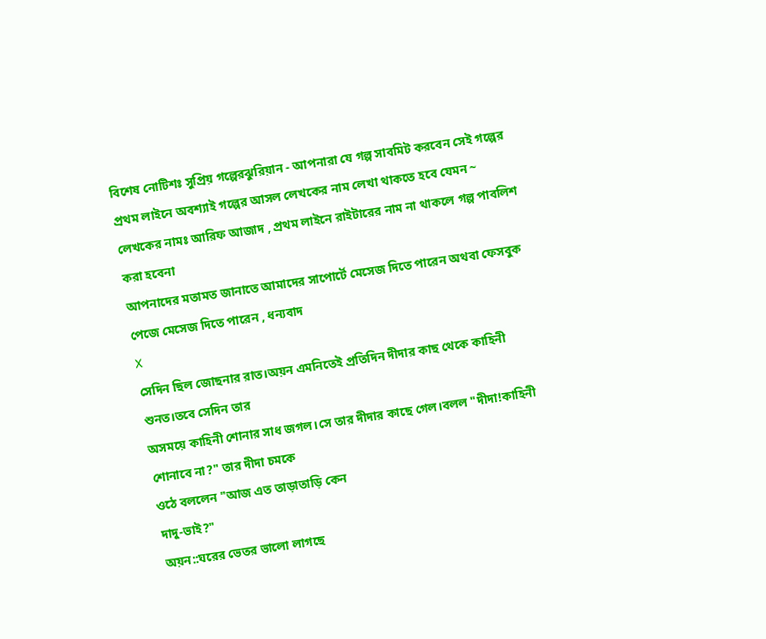বিশেষ নোটিশঃ সুপ্রিয় গল্পেরঝুরিয়ান - আপনারা যে গল্প সাবমিট করবেন সেই গল্পের প্রথম লাইনে অবশ্যাই গল্পের আসল লেখকের নাম লেখা থাকতে হবে যেমন ~ লেখকের নামঃ আরিফ আজাদ , প্রথম লাইনে রাইটারের নাম না থাকলে গল্প পাবলিশ করা হবেনা
আপনাদের মতামত জানাতে আমাদের সাপোর্টে মেসেজ দিতে পারেন অথবা ফেসবুক পেজে মেসেজ দিতে পারেন , ধন্যবাদ
X
সেদিন ছিল জোছনার রাত।অয়ন এমনিতেই প্রতিদিন দীদার কাছ থেকে কাহিনী শুনত।তবে সেদিন তার
অসময়ে কাহিনী শোনার সাধ জগল।সে তার দীদার কাছে গেল।বলল "দীদা!কাহিনী শোনাবে না?" তার দীদা চমকে
ওঠে বললেন "আজ এত তাড়াতাড়ি কেন
দাদু-ভাই?"
অয়ন::ঘরের ভেতর ভালো লাগছে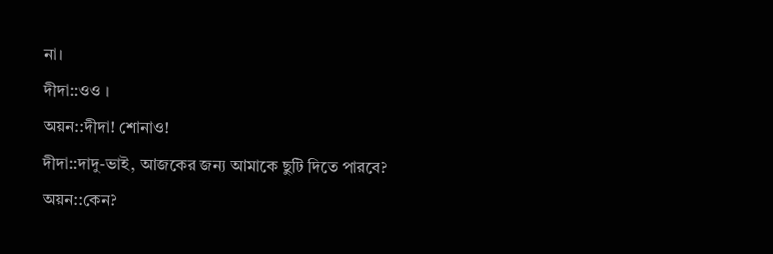না।
দীদা::ওও ।
অয়ন::দীদা! শোনাও!
দীদা::দাদু-ভাই, আজকের জন্য আমাকে ছুটি দিতে পারবে?
অয়ন::কেন?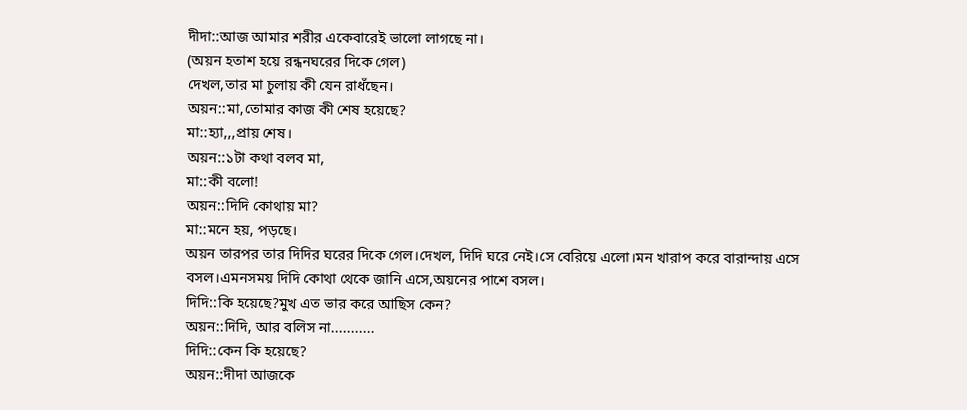দীদা::আজ আমার শরীর একেবারেই ভালো লাগছে না।
(অয়ন হতাশ হয়ে রন্ধনঘরের দিকে গেল)
দেখল,তার মা চুলায় কী যেন রাধঁছেন।
অয়ন::মা,তোমার কাজ কী শেষ হয়েছে?
মা::হ্যা,,,প্রায় শেষ।
অয়ন::১টা কথা বলব মা,
মা::কী বলো!
অয়ন::দিদি কোথায় মা?
মা::মনে হয়, পড়ছে।
অয়ন তারপর তার দিদির ঘরের দিকে গেল।দেখল, দিদি ঘরে নেই।সে বেরিয়ে এলো।মন খারাপ করে বারান্দায় এসে বসল।এমনসময় দিদি কোথা থেকে জানি এসে,অয়নের পাশে বসল।
দিদি::কি হয়েছে?মুখ এত ভার করে আছিস কেন?
অয়ন::দিদি, আর বলিস না...........
দিদি::কেন কি হয়েছে?
অয়ন::দীদা আজকে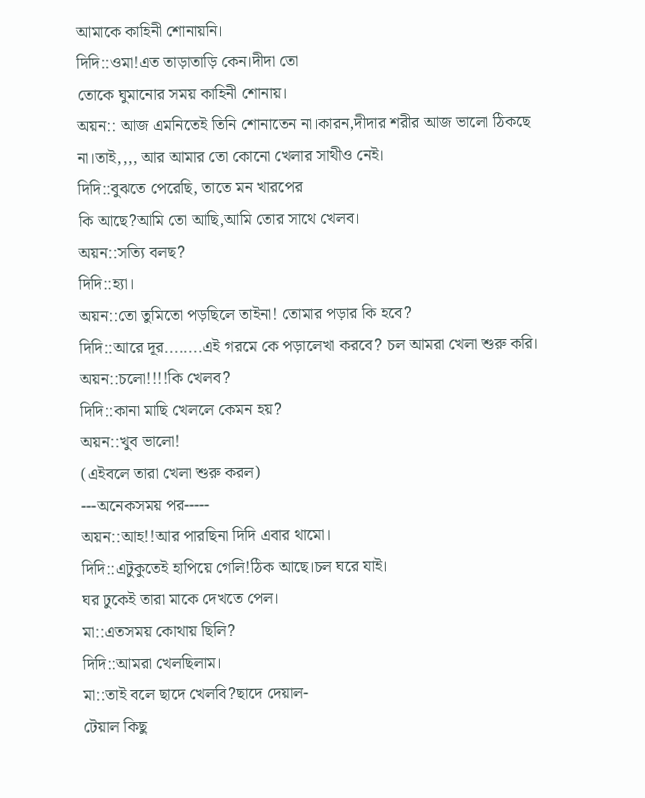আমাকে কাহিনী শোনায়নি।
দিদি::ওমা!এত তাড়াতাড়ি কেন।দীদা তো
তোকে ঘুমানোর সময় কাহিনী শোনায়।
অয়ন:: আজ এমনিতেই তিনি শোনাতেন না।কারন,দীদার শরীর আজ ভালো ঠিকছে না।তাই,,,, আর আমার তো কোনো খেলার সাথীও নেই।
দিদি::বুঝতে পেরেছি, তাতে মন খারপের
কি আছে?আমি তো আছি,আমি তোর সাথে খেলব।
অয়ন::সত্যি বলছ?
দিদি::হ্যা।
অয়ন::তো তুমিতো পড়ছিলে তাইনা! তোমার পড়ার কি হবে?
দিদি::আরে দূর........এই গরমে কে পড়ালেখা করবে? চল আমরা খেলা শুরু করি।
অয়ন::চলো!!!!কি খেলব?
দিদি::কানা মাছি খেললে কেমন হয়?
অয়ন::খুব ভালো!
(এইবলে তারা খেলা শুরু করল)
---অনেকসময় পর-----
অয়ন::আহ!!আর পারছিনা দিদি এবার থামো।
দিদি::এটুকুতেই হাপিয়ে গেলি!ঠিক আছে।চল ঘরে যাই।
ঘর ঢুকেই তারা মাকে দেখতে পেল।
মা::এতসময় কোথায় ছিলি?
দিদি::আমরা খেলছিলাম।
মা::তাই বলে ছাদে খেলবি?ছাদে দেয়াল-
টেয়াল কিছু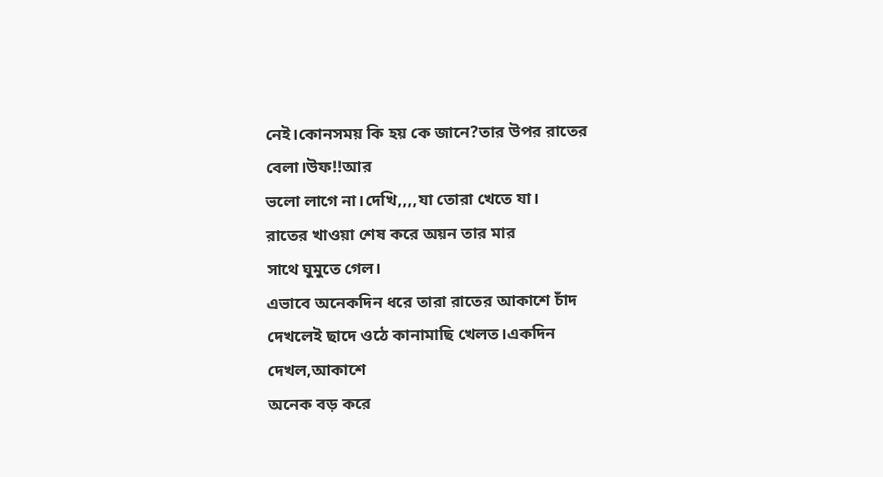নেই।কোনসময় কি হয় কে জানে?তার উপর রাতের বেলা।উফ!!আর
ভলো লাগে না।দেখি,,,,যা তোরা খেতে যা।
রাতের খাওয়া শেষ করে অয়ন তার মার
সাথে ঘুমুতে গেল।
এভাবে অনেকদিন ধরে তারা রাতের আকাশে চাঁদ দেখলেই ছাদে ওঠে কানামাছি খেলত।একদিন দেখল,আকাশে
অনেক বড় করে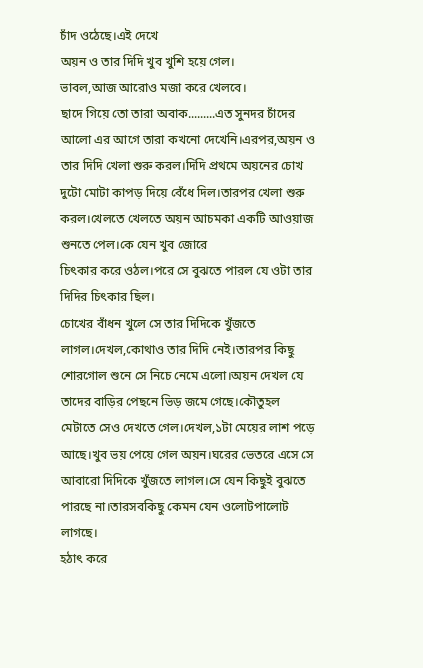চাঁদ ওঠেছে।এই দেখে
অয়ন ও তার দিদি খুব খুশি হয়ে গেল।
ভাবল,আজ আরোও মজা করে খেলবে।
ছাদে গিয়ে তো তারা অবাক.........এত সুনদর চাঁদের আলো এর আগে তারা কখনো দেখেনি।এরপর,অয়ন ও তার দিদি খেলা শুরু করল।দিদি প্রথমে অয়নের চোখ দুটো মোটা কাপড় দিয়ে বেঁধে দিল।তারপর খেলা শুরু করল।খেলতে খেলতে অয়ন আচমকা একটি আওয়াজ শুনতে পেল।কে যেন খুব জোরে
চিৎকার করে ওঠল।পরে সে বুঝতে পারল যে ওটা তার দিদির চিৎকার ছিল।
চোখের বাঁধন খুলে সে তার দিদিকে খুঁজতে লাগল।দেখল,কোথাও তার দিদি নেই।তারপর কিছু শোরগোল শুনে সে নিচে নেমে এলো।অয়ন দেখল যে তাদের বাড়ির পেছনে ভিড় জমে গেছে।কৌতুহল
মেটাতে সেও দেখতে গেল।দেখল,১টা মেয়ের লাশ পড়ে আছে।খুব ভয় পেয়ে গেল অয়ন।ঘরের ভেতরে এসে সে আবারো দিদিকে খুঁজতে লাগল।সে যেন কিছুই বুঝতে পারছে না।তারসবকিছু কেমন যেন ওলোটপালোট লাগছে।
হঠাৎ করে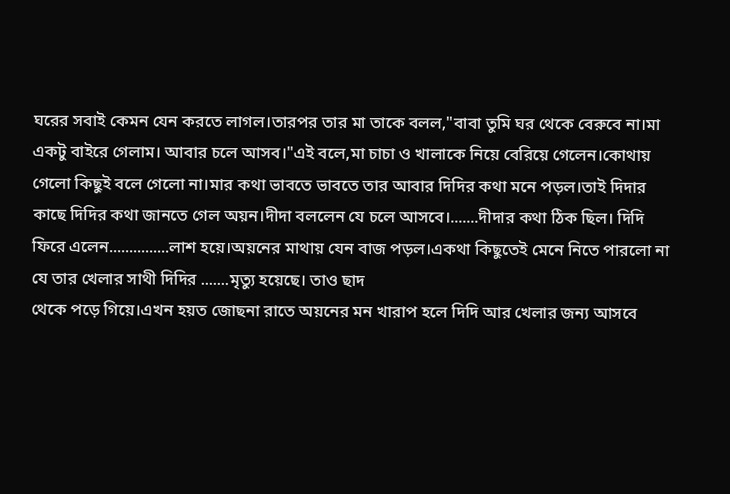ঘরের সবাই কেমন যেন করতে লাগল।তারপর তার মা তাকে বলল,"বাবা তুমি ঘর থেকে বেরুবে না।মা
একটু বাইরে গেলাম। আবার চলে আসব।"এই বলে,মা চাচা ও খালাকে নিয়ে বেরিয়ে গেলেন।কোথায় গেলো কিছুই বলে গেলো না।মার কথা ভাবতে ভাবতে তার আবার দিদির কথা মনে পড়ল।তাই দিদার কাছে দিদির কথা জানতে গেল অয়ন।দীদা বললেন যে চলে আসবে।.......দীদার কথা ঠিক ছিল। দিদি
ফিরে এলেন...............লাশ হয়ে।অয়নের মাথায় যেন বাজ পড়ল।একথা কিছুতেই মেনে নিতে পারলো না যে তার খেলার সাথী দিদির .......মৃত্যু হয়েছে। তাও ছাদ
থেকে পড়ে গিয়ে।এখন হয়ত জোছনা রাতে অয়নের মন খারাপ হলে দিদি আর খেলার জন্য আসবে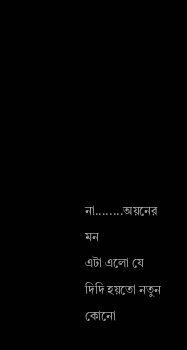না........অয়নের মন
এটা এলো যে দিদি হয়তো নতুন কোনো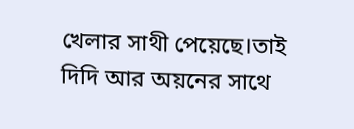খেলার সাথী পেয়েছে।তাই দিদি আর অয়নের সাথে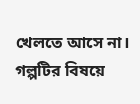খেলতে আসে না।
গল্পটির বিষয়ে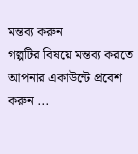মন্তব্য করুন
গল্পটির বিষয়ে মন্তব্য করতে আপনার একাউন্টে প্রবেশ করুন ...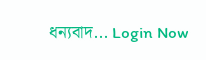ধন্যবাদ... Login Now